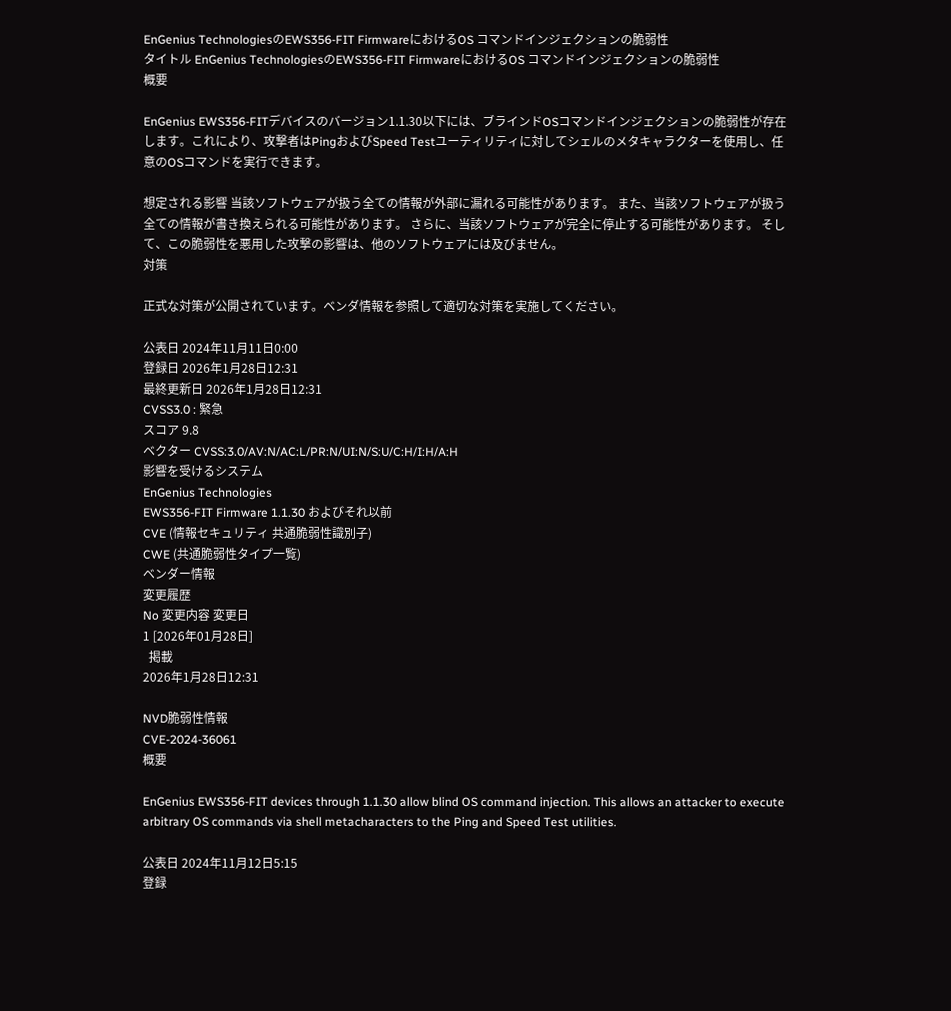EnGenius TechnologiesのEWS356-FIT FirmwareにおけるOS コマンドインジェクションの脆弱性
タイトル EnGenius TechnologiesのEWS356-FIT FirmwareにおけるOS コマンドインジェクションの脆弱性
概要

EnGenius EWS356-FITデバイスのバージョン1.1.30以下には、ブラインドOSコマンドインジェクションの脆弱性が存在します。これにより、攻撃者はPingおよびSpeed Testユーティリティに対してシェルのメタキャラクターを使用し、任意のOSコマンドを実行できます。

想定される影響 当該ソフトウェアが扱う全ての情報が外部に漏れる可能性があります。 また、当該ソフトウェアが扱う全ての情報が書き換えられる可能性があります。 さらに、当該ソフトウェアが完全に停止する可能性があります。 そして、この脆弱性を悪用した攻撃の影響は、他のソフトウェアには及びません。
対策

正式な対策が公開されています。ベンダ情報を参照して適切な対策を実施してください。

公表日 2024年11月11日0:00
登録日 2026年1月28日12:31
最終更新日 2026年1月28日12:31
CVSS3.0 : 緊急
スコア 9.8
ベクター CVSS:3.0/AV:N/AC:L/PR:N/UI:N/S:U/C:H/I:H/A:H
影響を受けるシステム
EnGenius Technologies
EWS356-FIT Firmware 1.1.30 およびそれ以前
CVE (情報セキュリティ 共通脆弱性識別子)
CWE (共通脆弱性タイプ一覧)
ベンダー情報
変更履歴
No 変更内容 変更日
1 [2026年01月28日]
  掲載
2026年1月28日12:31

NVD脆弱性情報
CVE-2024-36061
概要

EnGenius EWS356-FIT devices through 1.1.30 allow blind OS command injection. This allows an attacker to execute arbitrary OS commands via shell metacharacters to the Ping and Speed Test utilities.

公表日 2024年11月12日5:15
登録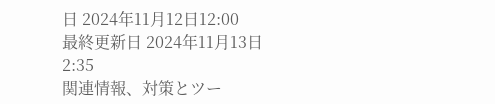日 2024年11月12日12:00
最終更新日 2024年11月13日2:35
関連情報、対策とツー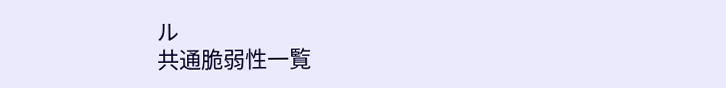ル
共通脆弱性一覧